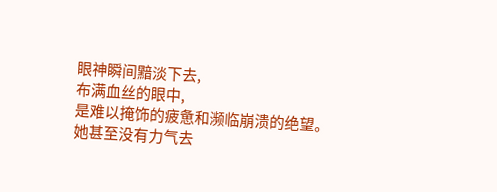眼神瞬间黯淡下去,
布满血丝的眼中,
是难以掩饰的疲惫和濒临崩溃的绝望。
她甚至没有力气去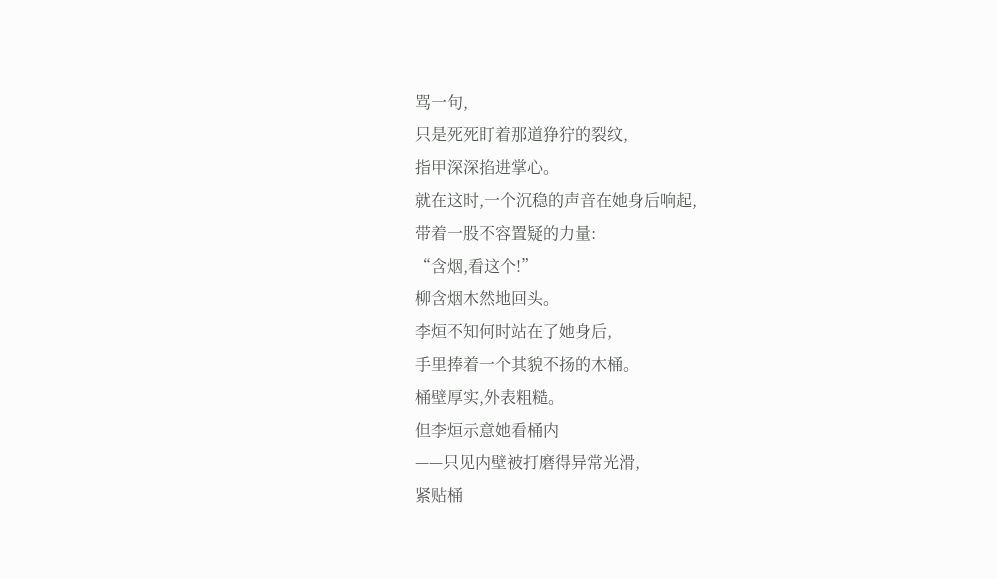骂一句,
只是死死盯着那道狰狞的裂纹,
指甲深深掐进掌心。
就在这时,一个沉稳的声音在她身后响起,
带着一股不容置疑的力量:
“含烟,看这个!”
柳含烟木然地回头。
李烜不知何时站在了她身后,
手里捧着一个其貌不扬的木桶。
桶壁厚实,外表粗糙。
但李烜示意她看桶内
——只见内壁被打磨得异常光滑,
紧贴桶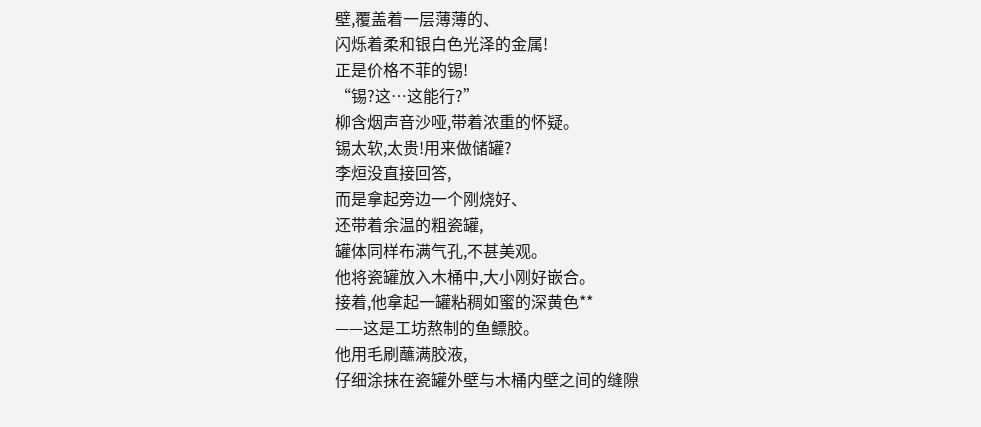壁,覆盖着一层薄薄的、
闪烁着柔和银白色光泽的金属!
正是价格不菲的锡!
“锡?这…这能行?”
柳含烟声音沙哑,带着浓重的怀疑。
锡太软,太贵!用来做储罐?
李烜没直接回答,
而是拿起旁边一个刚烧好、
还带着余温的粗瓷罐,
罐体同样布满气孔,不甚美观。
他将瓷罐放入木桶中,大小刚好嵌合。
接着,他拿起一罐粘稠如蜜的深黄色**
——这是工坊熬制的鱼鳔胶。
他用毛刷蘸满胶液,
仔细涂抹在瓷罐外壁与木桶内壁之间的缝隙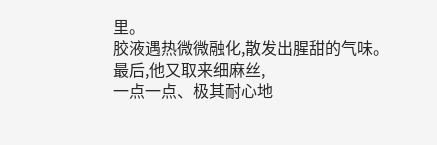里。
胶液遇热微微融化,散发出腥甜的气味。
最后,他又取来细麻丝,
一点一点、极其耐心地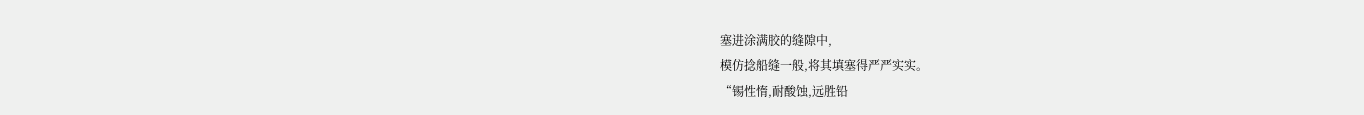塞进涂满胶的缝隙中,
模仿捻船缝一般,将其填塞得严严实实。
“锡性惰,耐酸蚀,远胜铅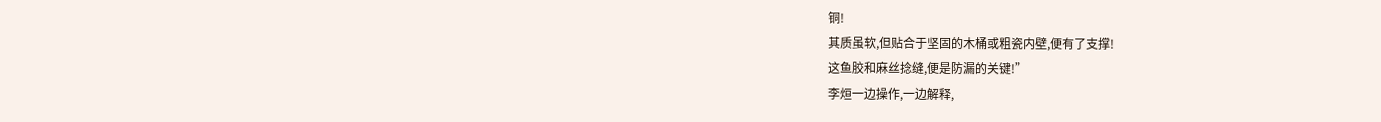铜!
其质虽软,但贴合于坚固的木桶或粗瓷内壁,便有了支撑!
这鱼胶和麻丝捻缝,便是防漏的关键!”
李烜一边操作,一边解释,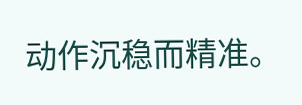动作沉稳而精准。